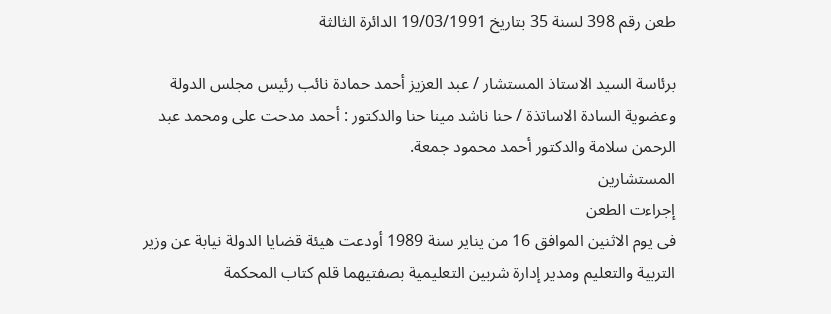طعن رقم 398 لسنة 35 بتاريخ 19/03/1991 الدائرة الثالثة

برئاسة السيد الاستاذ المستشار / عبد العزيز أحمد حمادة نائب رئيس مجلس الدولة وعضوية السادة الاساتذة / حنا ناشد مينا حنا والدكتور : أحمد مدحت على ومحمد عبد الرحمن سلامة والدكتور أحمد محمود جمعة.
المستشارين
إجراءت الطعن
فى يوم الاثنين الموافق 16 من يناير سنة 1989 أودعت هيئة قضايا الدولة نيابة عن وزير التربية والتعليم ومدير إدارة شربين التعليمية بصفتيهما قلم كتاب المحكمة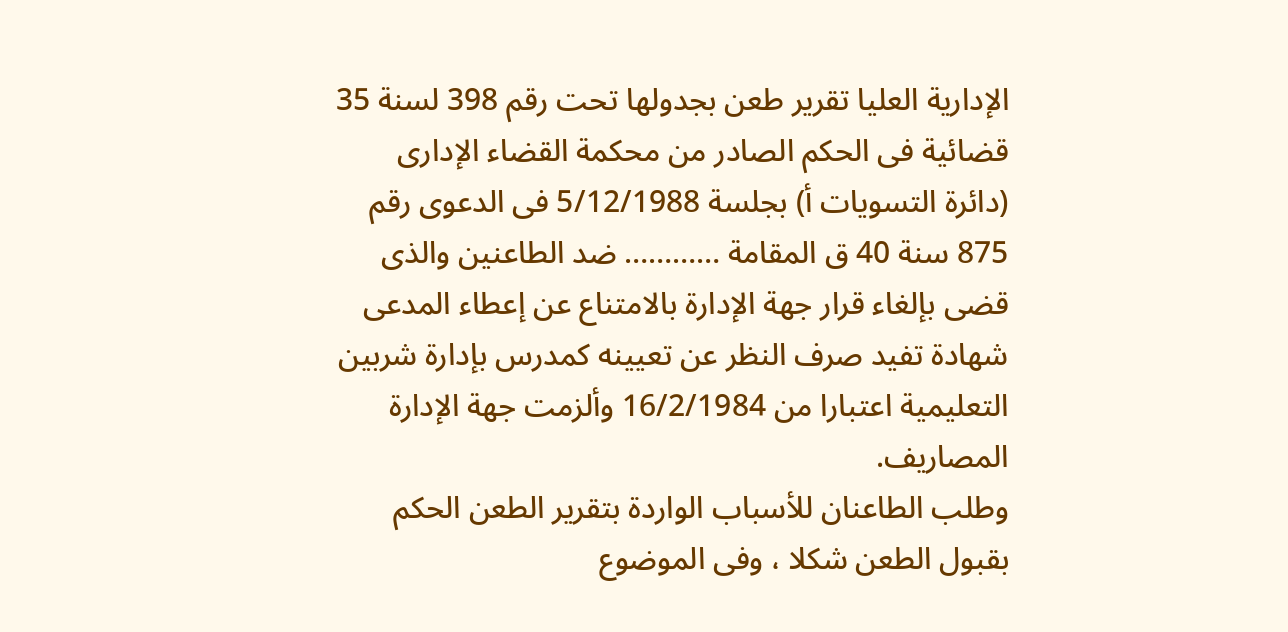الإدارية العليا تقرير طعن بجدولها تحت رقم 398 لسنة 35 قضائية فى الحكم الصادر من محكمة القضاء الإدارى (دائرة التسويات أ) بجلسة 5/12/1988 فى الدعوى رقم 875 سنة 40 ق المقامة ………… ضد الطاعنين والذى قضى بإلغاء قرار جهة الإدارة بالامتناع عن إعطاء المدعى شهادة تفيد صرف النظر عن تعيينه كمدرس بإدارة شربين التعليمية اعتبارا من 16/2/1984 وألزمت جهة الإدارة المصاريف.
وطلب الطاعنان للأسباب الواردة بتقرير الطعن الحكم بقبول الطعن شكلا ، وفى الموضوع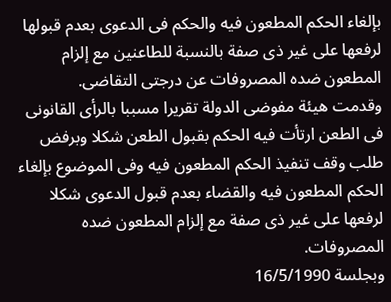بإلغاء الحكم المطعون فيه والحكم فى الدعوى بعدم قبولها لرفعها على غير ذى صفة بالنسبة للطاعنين مع إلزام المطعون ضده المصروفات عن درجتى التقاضى.
وقدمت هيئة مفوضى الدولة تقريرا مسببا بالرأى القانونى فى الطعن ارتأت فيه الحكم بقبول الطعن شكلا وبرفض طلب وقف تنفيذ الحكم المطعون فيه وفى الموضوع بإلغاء الحكم المطعون فيه والقضاء بعدم قبول الدعوى شكلا لرفعها على غير ذى صفة مع إلزام المطعون ضده المصروفات.
وبجلسة 16/5/1990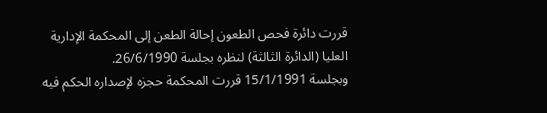قررت دائرة فحص الطعون إحالة الطعن إلى المحكمة الإدارية العليا (الدائرة الثالثة) لنظره بجلسة 26/6/1990.
وبجلسة 15/1/1991 قررت المحكمة حجزه لإصداره الحكم فيه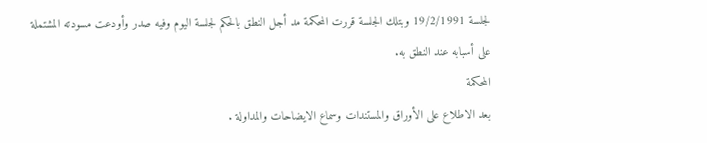لجلسة 19/2/1991 وبتلك الجلسة قررت المحكمة مد أجل النطق بالحكم لجلسة اليوم وفيه صدر وأودعت مسودته المشتملة على أسبابه عند النطق به.
المحكمة
بعد الاطلاع على الأوراق والمستندات وسماع الايضاحات والمداولة .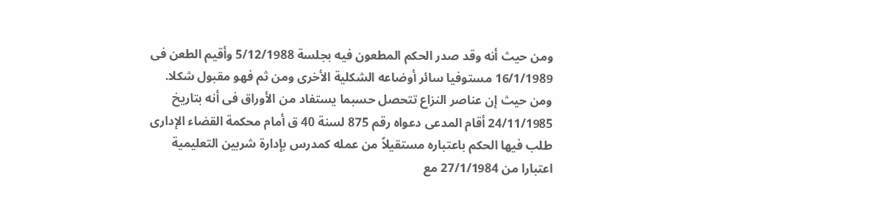ومن حيث أنه وقد صدر الحكم المطعون فيه بجلسة 5/12/1988 وأقيم الطعن فى 16/1/1989 مستوفيا سائر أوضاعه الشكلية الأخرى ومن ثم فهو مقبول شكلا.
ومن حيث إن عناصر النزاع تتحصل حسبما يستفاد من الأوراق فى أنه بتاريخ 24/11/1985 أقام المدعى دعواه رقم 875 لسنة 40 ق أمام محكمة القضاء الإدارى طلب فيها الحكم باعتباره مستقيلاً من عمله كمدرس بإدارة شربين التعليمية اعتبارا من 27/1/1984 مع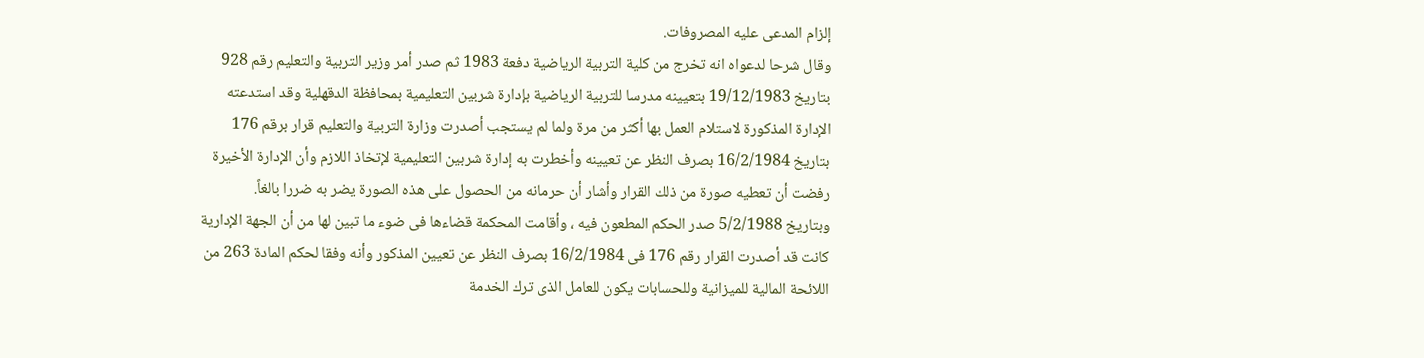إلزام المدعى عليه المصروفات.
وقال شرحا لدعواه انه تخرج من كلية التربية الرياضية دفعة 1983 ثم صدر أمر وزير التربية والتعليم رقم 928 بتاريخ 19/12/1983 بتعيينه مدرسا للتربية الرياضية بإدارة شربين التعليمية بمحافظة الدقهلية وقد استدعته الإدارة المذكورة لاستلام العمل بها أكثر من مرة ولما لم يستجب أصدرت وزارة التربية والتعليم قرار برقم 176 بتاريخ 16/2/1984 بصرف النظر عن تعيينه وأخطرت به إدارة شربين التعليمية لإتخاذ اللازم وأن الإدارة الأخيرة رفضت أن تعطيه صورة من ذلك القرار وأشار أن حرمانه من الحصول على هذه الصورة يضر به ضررا بالغاً.
وبتاريخ 5/2/1988 صدر الحكم المطعون فيه ، وأقامت المحكمة قضاءها فى ضوء ما تبين لها من أن الجهة الإدارية كانت قد أصدرت القرار رقم 176 فى 16/2/1984 بصرف النظر عن تعيين المذكور وأنه وفقا لحكم المادة 263 من اللائحة المالية للميزانية وللحسابات يكون للعامل الذى ترك الخدمة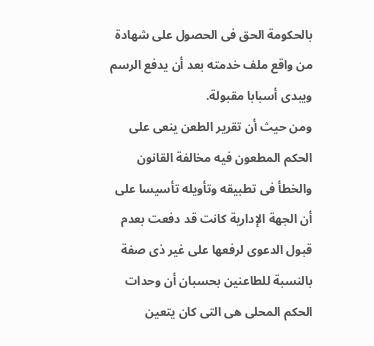بالحكومة الحق فى الحصول على شهادة من واقع ملف خدمته بعد أن يدفع الرسم ويبدى أسبابا مقبولة.
ومن حيث أن تقرير الطعن ينعى على الحكم المطعون فيه مخالفة القانون والخطأ فى تطبيقه وتأويله تأسيسا على أن الجهة الإدارية كانت قد دفعت بعدم قبول الدعوى لرفعها على غير ذى صفة بالنسبة للطاعنين بحسبان أن وحدات الحكم المحلى هى التى كان يتعين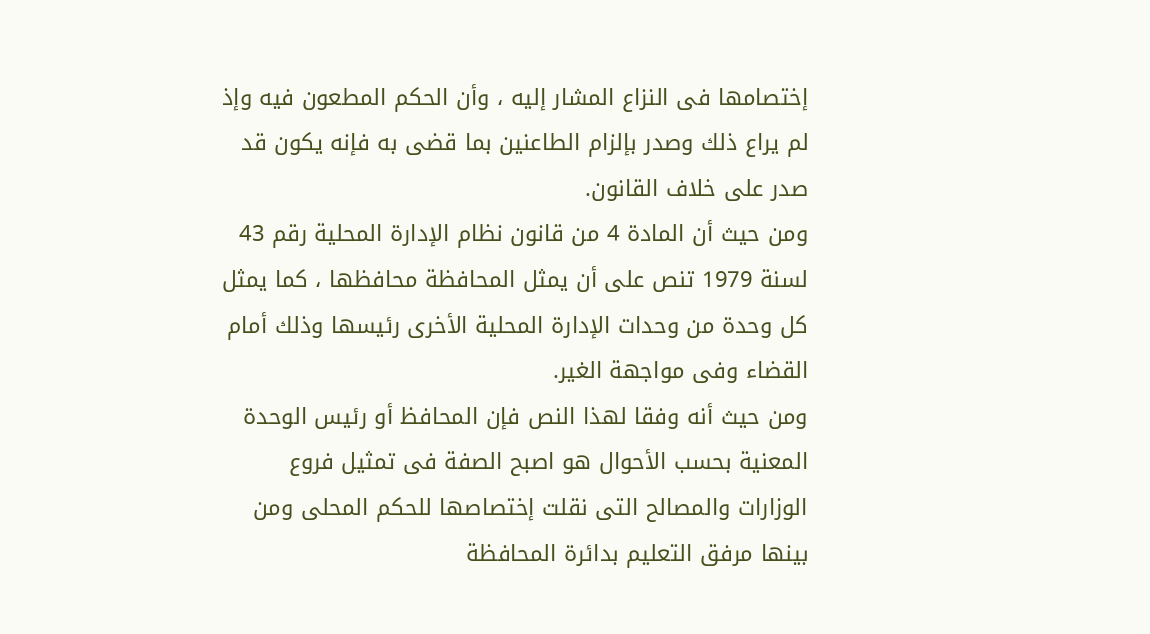إختصامها فى النزاع المشار إليه ، وأن الحكم المطعون فيه وإذ لم يراع ذلك وصدر بإلزام الطاعنين بما قضى به فإنه يكون قد صدر على خلاف القانون.
ومن حيث أن المادة 4 من قانون نظام الإدارة المحلية رقم 43 لسنة 1979 تنص على أن يمثل المحافظة محافظها ، كما يمثل كل وحدة من وحدات الإدارة المحلية الأخرى رئيسها وذلك أمام القضاء وفى مواجهة الغير.
ومن حيث أنه وفقا لهذا النص فإن المحافظ أو رئيس الوحدة المعنية بحسب الأحوال هو اصبح الصفة فى تمثيل فروع الوزارات والمصالح التى نقلت إختصاصها للحكم المحلى ومن بينها مرفق التعليم بدائرة المحافظة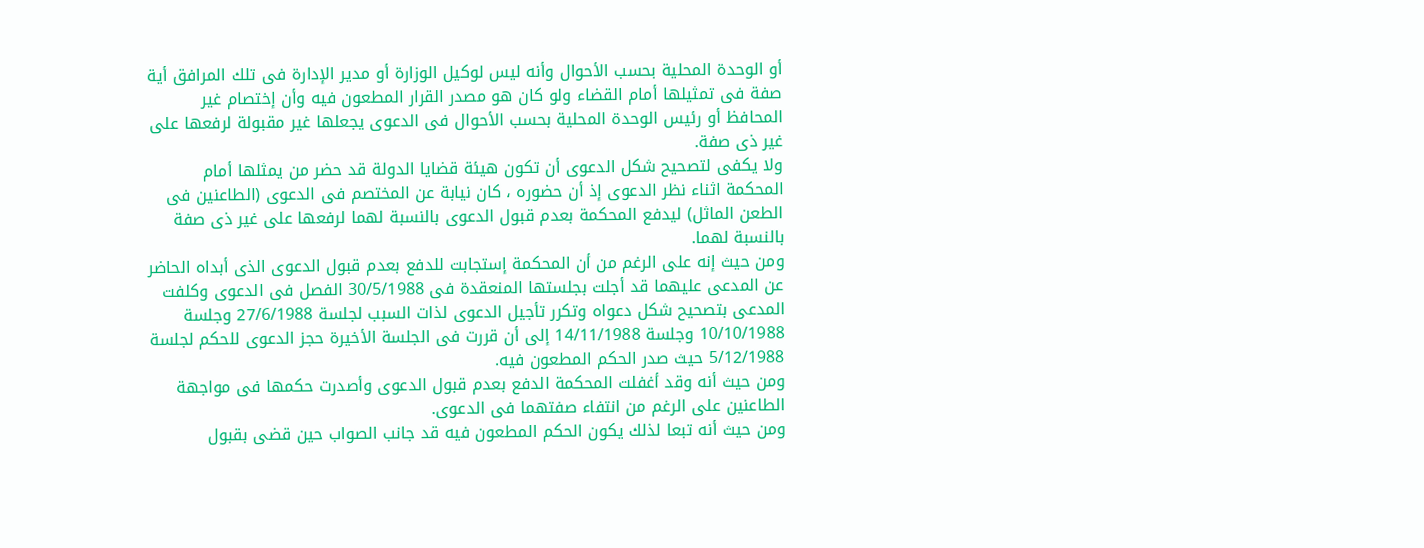أو الوحدة المحلية بحسب الأحوال وأنه ليس لوكيل الوزارة أو مدير الإدارة فى تلك المرافق أية صفة فى تمثيلها أمام القضاء ولو كان هو مصدر القرار المطعون فيه وأن إختصام غير المحافظ أو رئيس الوحدة المحلية بحسب الأحوال فى الدعوى يجعلها غير مقبولة لرفعها على غير ذى صفة.
ولا يكفى لتصحيح شكل الدعوى أن تكون هيئة قضايا الدولة قد حضر من يمثلها أمام المحكمة اثناء نظر الدعوى إذ أن حضوره ، كان نيابة عن المختصم فى الدعوى (الطاعنين فى الطعن الماثل) ليدفع المحكمة بعدم قبول الدعوى بالنسبة لهما لرفعها على غير ذى صفة بالنسبة لهما.
ومن حيث إنه على الرغم من أن المحكمة إستجابت للدفع بعدم قبول الدعوى الذى أبداه الحاضر عن المدعى عليهما قد أجلت بجلستها المنعقدة فى 30/5/1988 الفصل فى الدعوى وكلفت المدعى بتصحيح شكل دعواه وتكرر تأجيل الدعوى لذات السبب لجلسة 27/6/1988 وجلسة 10/10/1988 وجلسة 14/11/1988 إلى أن قررت فى الجلسة الأخيرة حجز الدعوى للحكم لجلسة 5/12/1988 حيث صدر الحكم المطعون فيه.
ومن حيث أنه وقد أغفلت المحكمة الدفع بعدم قبول الدعوى وأصدرت حكمها فى مواجهة الطاعنين على الرغم من انتفاء صفتهما فى الدعوى.
ومن حيث أنه تبعا لذلك يكون الحكم المطعون فيه قد جانب الصواب حين قضى بقبول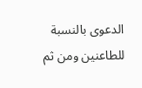الدعوى بالنسبة للطاعنين ومن ثم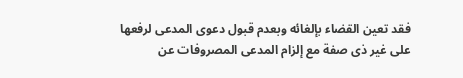فقد تعين القضاء بإلغائه وبعدم قبول دعوى المدعى لرفعها على غير ذى صفة مع إلزام المدعى المصروفات عن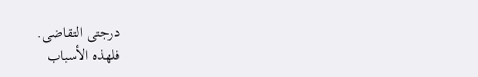درجتى التقاضى.
فلهذه الأسباب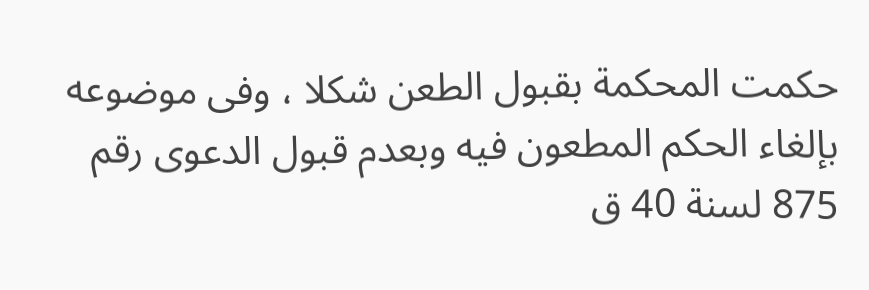حكمت المحكمة بقبول الطعن شكلا ، وفى موضوعه بإلغاء الحكم المطعون فيه وبعدم قبول الدعوى رقم 875 لسنة 40 ق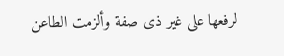لرفعها على غير ذى صفة وألزمت الطاعن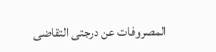المصروفات عن درجتى التقاضى